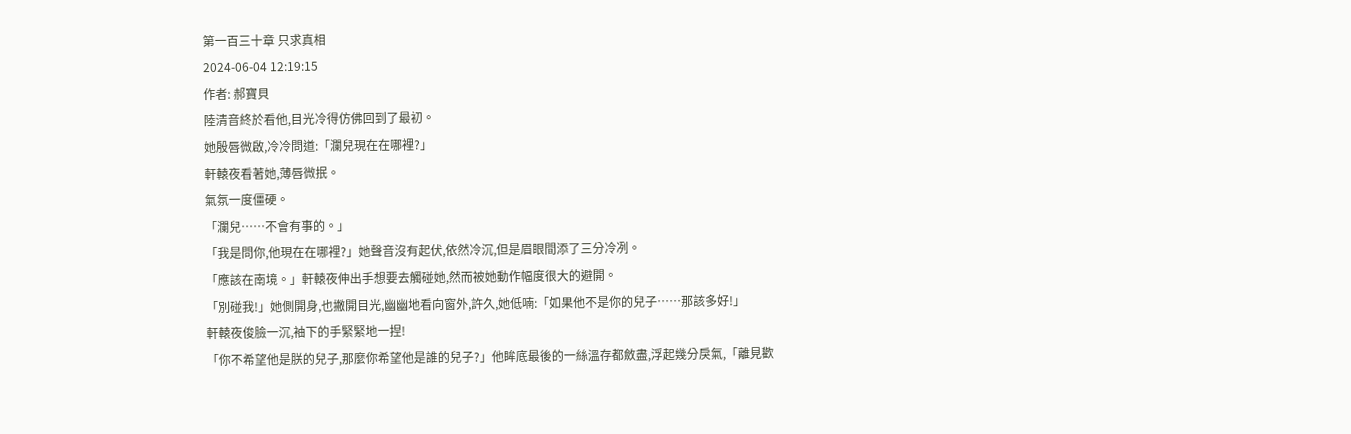第一百三十章 只求真相
2024-06-04 12:19:15
作者: 郝寶貝
陸清音終於看他,目光冷得仿佛回到了最初。
她殷唇微啟,冷冷問道:「瀾兒現在在哪裡?」
軒轅夜看著她,薄唇微抿。
氣氛一度僵硬。
「瀾兒……不會有事的。」
「我是問你,他現在在哪裡?」她聲音沒有起伏,依然冷沉,但是眉眼間添了三分冷冽。
「應該在南境。」軒轅夜伸出手想要去觸碰她,然而被她動作幅度很大的避開。
「別碰我!」她側開身,也撇開目光,幽幽地看向窗外,許久,她低喃:「如果他不是你的兒子……那該多好!」
軒轅夜俊臉一沉,袖下的手緊緊地一捏!
「你不希望他是朕的兒子,那麼你希望他是誰的兒子?」他眸底最後的一絲溫存都斂盡,浮起幾分戾氣,「離見歡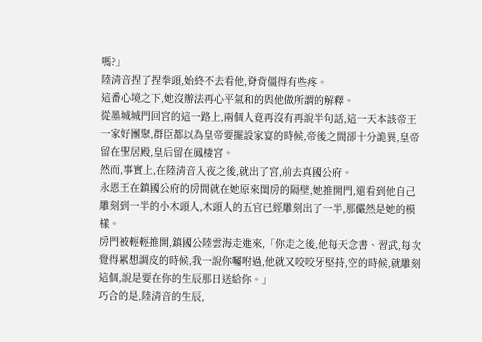嗎?」
陸清音捏了捏拳頭,始終不去看他,脊背僵得有些疼。
這番心境之下,她沒辦法再心平氣和的與他做所謂的解釋。
從墨城城門回宮的這一路上,兩個人竟再沒有再說半句話,這一天本該帝王一家好團聚,群臣都以為皇帝要擺設家宴的時候,帝後之間卻十分詭異,皇帝留在聖居殿,皇后留在鳳棲宮。
然而,事實上,在陸清音入夜之後,就出了宮,前去真國公府。
永恩王在鎮國公府的房間就在她原來閨房的隔壁,她推開門,還看到他自己雕刻到一半的小木頭人,木頭人的五官已經雕刻出了一半,那儼然是她的模樣。
房門被輕輕推開,鎮國公陸雲海走進來,「你走之後,他每天念書、習武,每次覺得累想調皮的時候,我一說你囑咐過,他就又咬咬牙堅持,空的時候,就雕刻這個,說是要在你的生辰那日送給你。」
巧合的是,陸清音的生辰,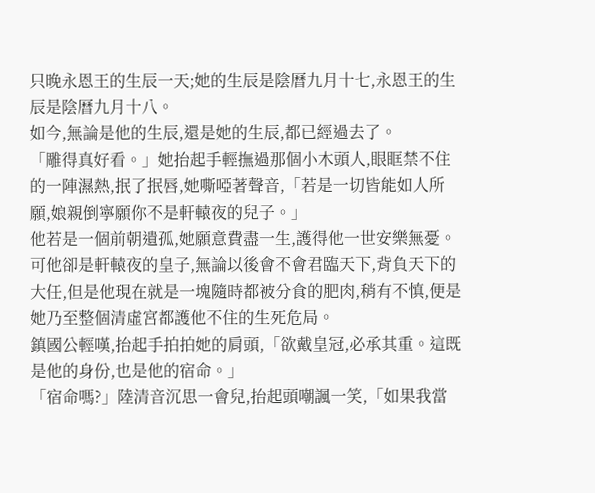只晚永恩王的生辰一天;她的生辰是陰曆九月十七,永恩王的生辰是陰曆九月十八。
如今,無論是他的生辰,還是她的生辰,都已經過去了。
「雕得真好看。」她抬起手輕撫過那個小木頭人,眼眶禁不住的一陣濕熱,抿了抿唇,她嘶啞著聲音,「若是一切皆能如人所願,娘親倒寧願你不是軒轅夜的兒子。」
他若是一個前朝遺孤,她願意費盡一生,護得他一世安樂無憂。
可他卻是軒轅夜的皇子,無論以後會不會君臨天下,背負天下的大任,但是他現在就是一塊隨時都被分食的肥肉,稍有不慎,便是她乃至整個清虛宮都護他不住的生死危局。
鎮國公輕嘆,抬起手拍拍她的肩頭,「欲戴皇冠,必承其重。這既是他的身份,也是他的宿命。」
「宿命嗎?」陸清音沉思一會兒,抬起頭嘲諷一笑,「如果我當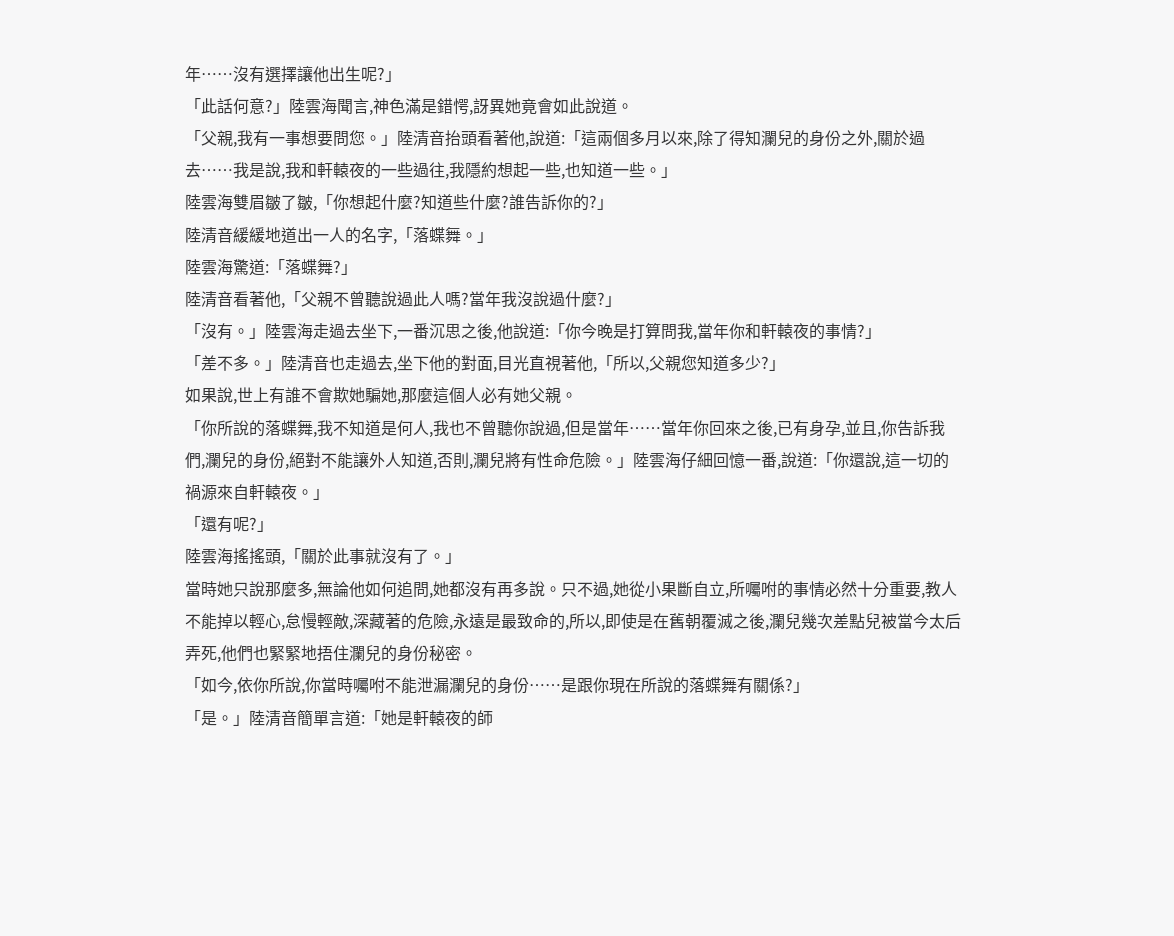年……沒有選擇讓他出生呢?」
「此話何意?」陸雲海聞言,神色滿是錯愕,訝異她竟會如此說道。
「父親,我有一事想要問您。」陸清音抬頭看著他,說道:「這兩個多月以來,除了得知瀾兒的身份之外,關於過去……我是說,我和軒轅夜的一些過往,我隱約想起一些,也知道一些。」
陸雲海雙眉皺了皺,「你想起什麼?知道些什麼?誰告訴你的?」
陸清音緩緩地道出一人的名字,「落蝶舞。」
陸雲海驚道:「落蝶舞?」
陸清音看著他,「父親不曾聽說過此人嗎?當年我沒說過什麼?」
「沒有。」陸雲海走過去坐下,一番沉思之後,他說道:「你今晚是打算問我,當年你和軒轅夜的事情?」
「差不多。」陸清音也走過去,坐下他的對面,目光直視著他,「所以,父親您知道多少?」
如果說,世上有誰不會欺她騙她,那麼這個人必有她父親。
「你所說的落蝶舞,我不知道是何人,我也不曾聽你說過,但是當年……當年你回來之後,已有身孕,並且,你告訴我們,瀾兒的身份,絕對不能讓外人知道,否則,瀾兒將有性命危險。」陸雲海仔細回憶一番,說道:「你還說,這一切的禍源來自軒轅夜。」
「還有呢?」
陸雲海搖搖頭,「關於此事就沒有了。」
當時她只說那麼多,無論他如何追問,她都沒有再多說。只不過,她從小果斷自立,所囑咐的事情必然十分重要,教人不能掉以輕心,怠慢輕敵,深藏著的危險,永遠是最致命的,所以,即使是在舊朝覆滅之後,瀾兒幾次差點兒被當今太后弄死,他們也緊緊地捂住瀾兒的身份秘密。
「如今,依你所說,你當時囑咐不能泄漏瀾兒的身份……是跟你現在所說的落蝶舞有關係?」
「是。」陸清音簡單言道:「她是軒轅夜的師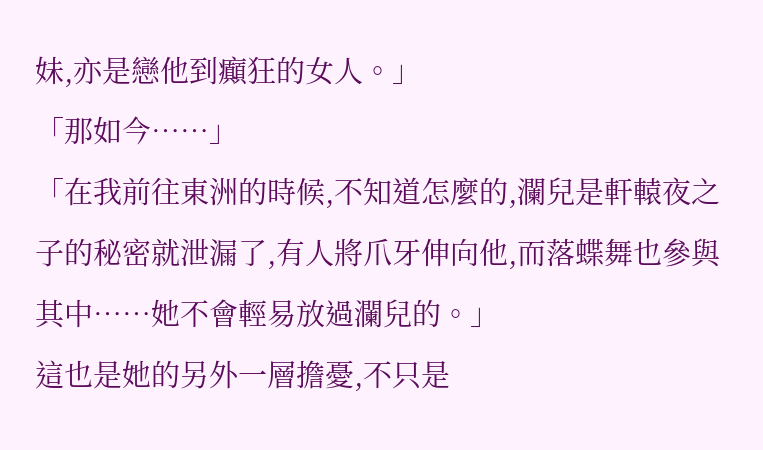妹,亦是戀他到癲狂的女人。」
「那如今……」
「在我前往東洲的時候,不知道怎麼的,瀾兒是軒轅夜之子的秘密就泄漏了,有人將爪牙伸向他,而落蝶舞也參與其中……她不會輕易放過瀾兒的。」
這也是她的另外一層擔憂,不只是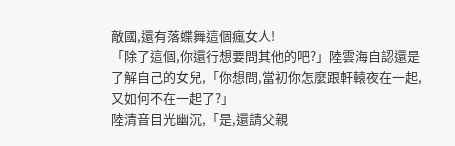敵國,還有落蝶舞這個瘋女人!
「除了這個,你還行想要問其他的吧?」陸雲海自認還是了解自己的女兒,「你想問,當初你怎麼跟軒轅夜在一起,又如何不在一起了?」
陸清音目光幽沉,「是,還請父親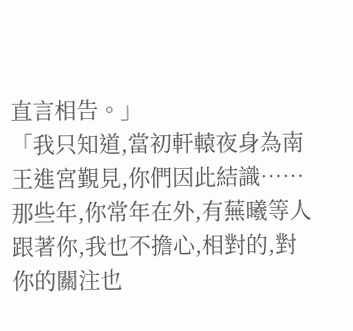直言相告。」
「我只知道,當初軒轅夜身為南王進宮覲見,你們因此結識……那些年,你常年在外,有蕪曦等人跟著你,我也不擔心,相對的,對你的關注也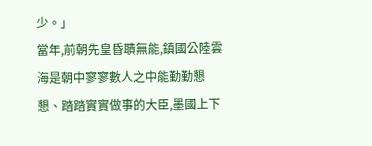少。」
當年,前朝先皇昏聵無能,鎮國公陸雲海是朝中寥寥數人之中能勤勤懇懇、踏踏實實做事的大臣,墨國上下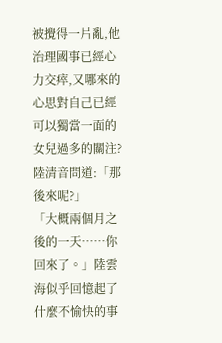被攪得一片亂,他治理國事已經心力交瘁,又哪來的心思對自己已經可以獨當一面的女兒過多的關注?
陸清音問道:「那後來呢?」
「大概兩個月之後的一天……你回來了。」陸雲海似乎回憶起了什麼不愉快的事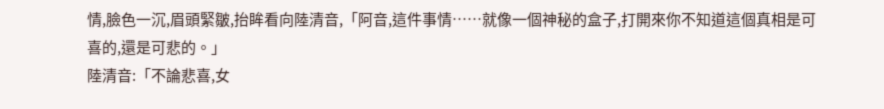情,臉色一沉,眉頭緊皺,抬眸看向陸清音,「阿音,這件事情……就像一個神秘的盒子,打開來你不知道這個真相是可喜的,還是可悲的。」
陸清音:「不論悲喜,女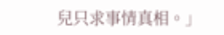兒只求事情真相。」